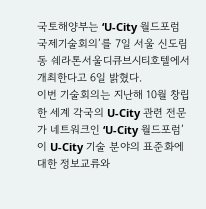국토해양부는 ‘U-City 월드포럼 국제기술회의’를 7일 서울 신도림동 쉐라톤서울디큐브시티호텔에서 개최한다고 6일 밝혔다.
이번 기술회의는 지난해 10월 창립한 세계 각국의 U-City 관련 전문가 네트워크인 ‘U-City 월드포럼’이 U-City 기술 분야의 표준화에 대한 정보교류와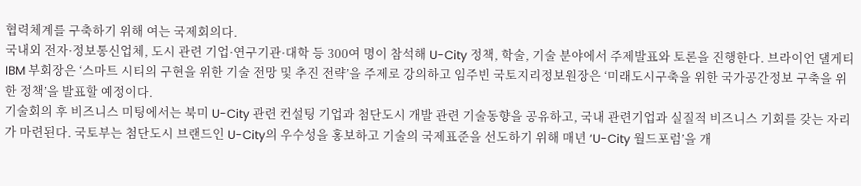협력체계를 구축하기 위해 여는 국제회의다.
국내외 전자·정보통신업체, 도시 관련 기업·연구기관·대학 등 300여 명이 참석해 U-City 정책, 학술, 기술 분야에서 주제발표와 토론을 진행한다. 브라이언 댈게티 IBM 부회장은 ‘스마트 시티의 구현을 위한 기술 전망 및 추진 전략’을 주제로 강의하고 임주빈 국토지리정보원장은 ‘미래도시구축을 위한 국가공간정보 구축을 위한 정책’을 발표할 예정이다.
기술회의 후 비즈니스 미팅에서는 북미 U-City 관련 컨설팅 기업과 첨단도시 개발 관련 기술동향을 공유하고, 국내 관련기업과 실질적 비즈니스 기회를 갖는 자리가 마련된다. 국토부는 첨단도시 브랜드인 U-City의 우수성을 홍보하고 기술의 국제표준을 선도하기 위해 매년 ‘U-City 월드포럼’을 개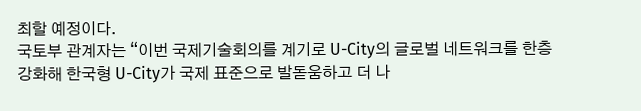최할 예정이다.
국토부 관계자는 “이번 국제기술회의를 계기로 U-City의 글로벌 네트워크를 한층 강화해 한국형 U-City가 국제 표준으로 발돋움하고 더 나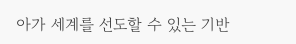아가 세계를 선도할 수 있는 기반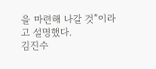을 마련해 나갈 것”이라고 설명했다.
김진수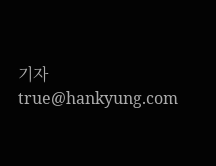기자 true@hankyung.com